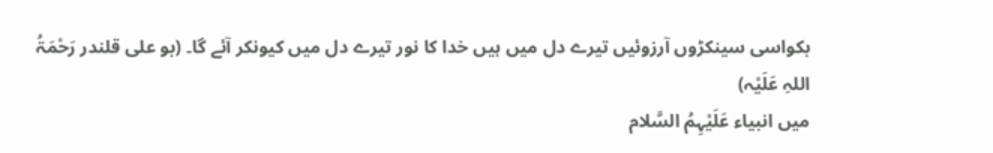بکواسی سینکڑوں آرزوئیں تیرے دل میں ہیں خدا کا نور تیرے دل میں کیونکر آئے گا۔ (بو علی قلندر رَحْمَۃُ اللہِ عَلَیْہ)
میں انبیاء عَلَیْہِمُ السَّلام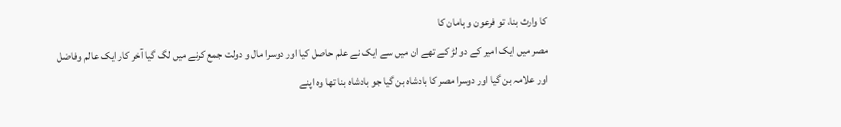کا وارث بنا، تو فرعون و ہامان کا
مصر میں ایک امیر کے دو لڑ کے تھے ان میں سے ایک نے علم حاصل کیا اور دوسرا مال و دولت جمع کرنے میں لگ گیا آخر کار ایک عالم وفاضل اور علامہ بن گیا اور دوسرا مصر کا بادشاہ بن گیا جو بادشاہ بنا تھا وہ اپنے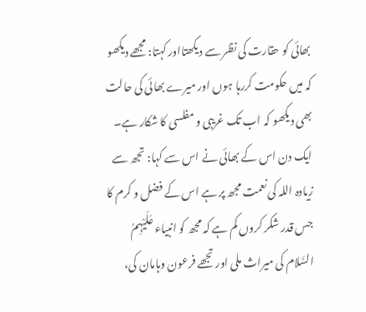بھائی کو حقارت کی نظر سے دیکھتااور کہتا: مجھے دیکھو کہ میں حکومت کررہا ہوں اور میرے بھائی کی حالت بھی دیکھو کہ اب تک غریبی و مفلسی کا شکار ہے۔
ایک دن اس کے بھائی نے اس سے کہا: تجھ سے زیادہ اللہ کی نعمت مجھ پر ہے اس کے فضل و کرم کا جس قدر شکر کروں کم ہے کہ مجھ کو انبیاء عَلَیْہِمُ السَّلام کی میراث ملی اور تجھے فرعون وہامان کی،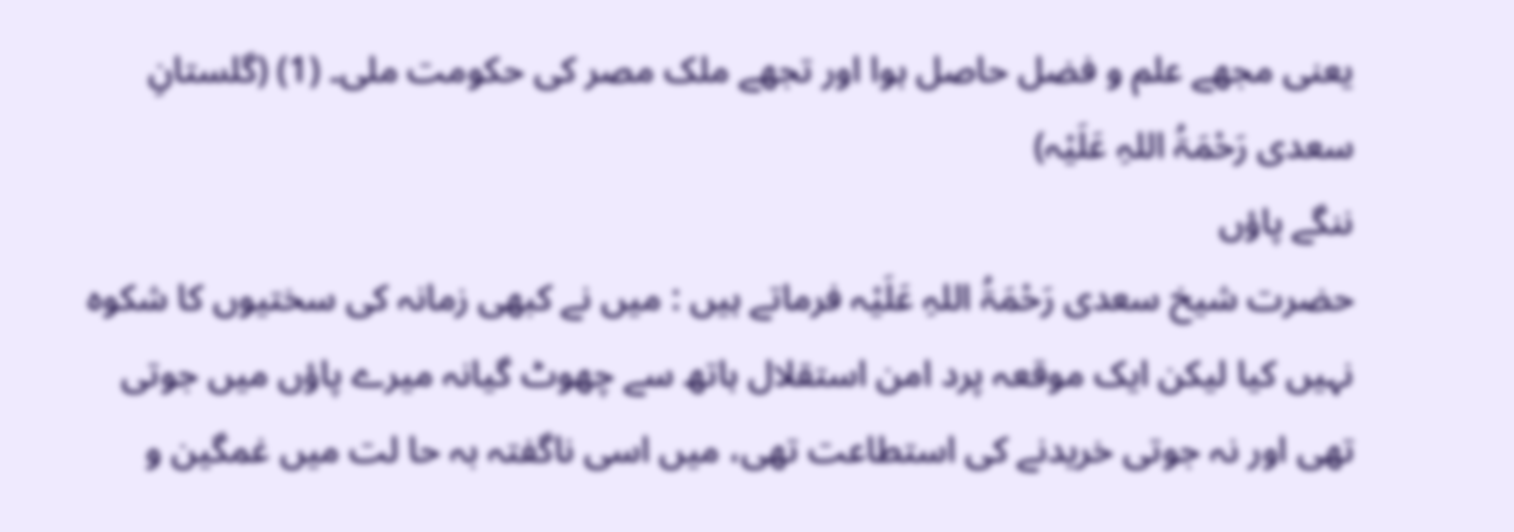یعنی مجھے علم و فضل حاصل ہوا اور تجھے ملک مصر کی حکومت ملی۔ (1) (گلستانِ سعدی رَحْمَۃُ اللہِ عَلَیْہ)
ننگے پاؤں
حضرت شیخ سعدی رَحْمَۃُ اللہِ عَلَیْہ فرماتے ہیں : میں نے کبھی زمانہ کی سختیوں کا شکوہ نہیں کیا لیکن ایک موقعہ پرد امن استقلال ہاتھ سے چھوٹ گیانہ میرے پاؤں میں جوتی تھی اور نہ جوتی خریدنے کی استطاعت تھی، میں اسی ناگفتہ بہ حا لت میں غمگین و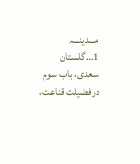مـــدینـــہ
1…گلستان سعدی، باب سوم درفضیلت قناعت،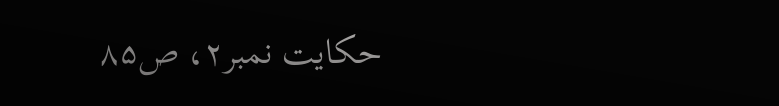حکایت نمبر۲، ص۸۵